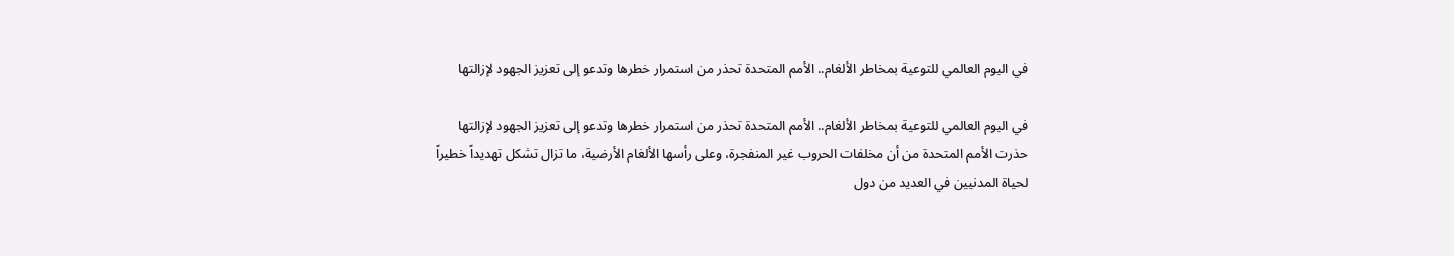في اليوم العالمي للتوعية بمخاطر الألغام.. الأمم المتحدة تحذر من استمرار خطرها وتدعو إلى تعزيز الجهود لإزالتها

في اليوم العالمي للتوعية بمخاطر الألغام.. الأمم المتحدة تحذر من استمرار خطرها وتدعو إلى تعزيز الجهود لإزالتها
حذرت الأمم المتحدة من أن مخلفات الحروب غير المنفجرة، وعلى رأسها الألغام الأرضية، ما تزال تشكل تهديداً خطيراً لحياة المدنيين في العديد من دول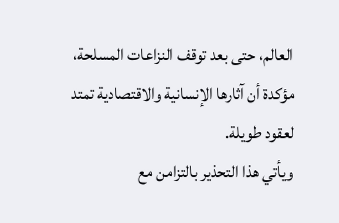العالم، حتى بعد توقف النزاعات المسلحة، مؤكدة أن آثارها الإنسانية والاقتصادية تمتد لعقود طويلة.
ويأتي هذا التحذير بالتزامن مع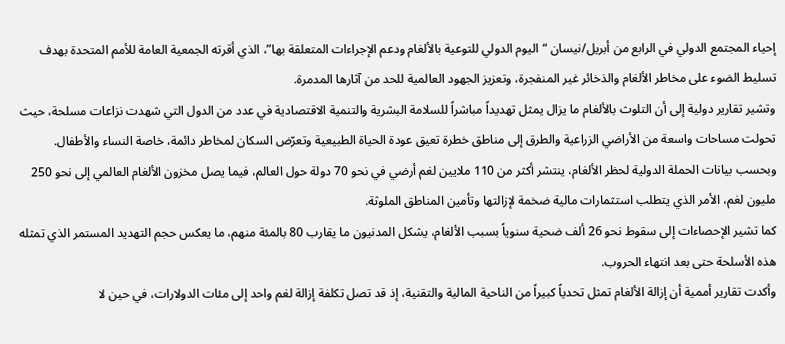إحياء المجتمع الدولي في الرابع من أبريل/نيسان “اليوم الدولي للتوعية بالألغام ودعم الإجراءات المتعلقة بها”، الذي أقرته الجمعية العامة للأمم المتحدة بهدف تسليط الضوء على مخاطر الألغام والذخائر غير المنفجرة، وتعزيز الجهود العالمية للحد من آثارها المدمرة.
وتشير تقارير دولية إلى أن التلوث بالألغام ما يزال يمثل تهديداً مباشراً للسلامة البشرية والتنمية الاقتصادية في عدد من الدول التي شهدت نزاعات مسلحة، حيث تحولت مساحات واسعة من الأراضي الزراعية والطرق إلى مناطق خطرة تعيق عودة الحياة الطبيعية وتعرّض السكان لمخاطر دائمة، خاصة النساء والأطفال.
وبحسب بيانات الحملة الدولية لحظر الألغام، ينتشر أكثر من 110 ملايين لغم أرضي في نحو 70 دولة حول العالم، فيما يصل مخزون الألغام العالمي إلى نحو 250 مليون لغم، الأمر الذي يتطلب استثمارات مالية ضخمة لإزالتها وتأمين المناطق الملوثة.
كما تشير الإحصاءات إلى سقوط نحو 26 ألف ضحية سنوياً بسبب الألغام، يشكل المدنيون ما يقارب 80 بالمئة منهم، ما يعكس حجم التهديد المستمر الذي تمثله هذه الأسلحة حتى بعد انتهاء الحروب.
وأكدت تقارير أممية أن إزالة الألغام تمثل تحدياً كبيراً من الناحية المالية والتقنية، إذ قد تصل تكلفة إزالة لغم واحد إلى مئات الدولارات، في حين لا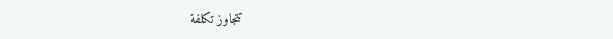تتجاوز تكلفة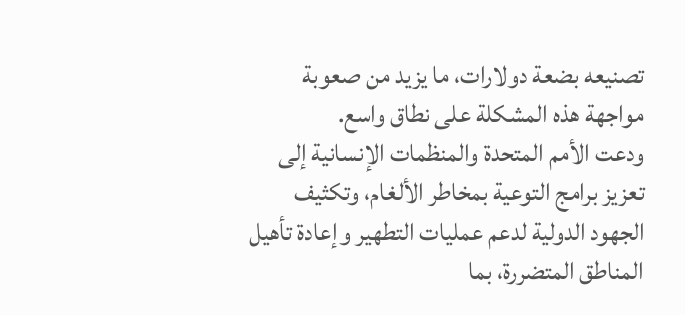تصنيعه بضعة دولارات، ما يزيد من صعوبة مواجهة هذه المشكلة على نطاق واسع.
ودعت الأمم المتحدة والمنظمات الإنسانية إلى تعزيز برامج التوعية بمخاطر الألغام، وتكثيف الجهود الدولية لدعم عمليات التطهير وإعادة تأهيل المناطق المتضررة، بما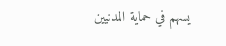يسهم في حماية المدنيين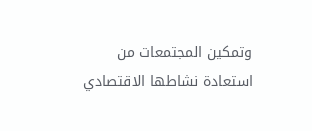وتمكين المجتمعات من استعادة نشاطها الاقتصادي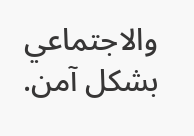والاجتماعي بشكل آمن.